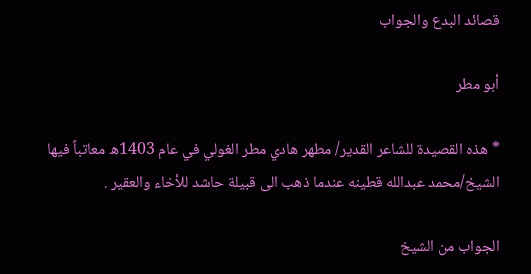قصائد البدع والجواب

أبو مطر

* هذه القصيدة للشاعر القدير/ مطهر هادي مطر الغولي في عام 1403ه معاتباً فيها الشيخ/محمد عبدالله قطينه عندما ذهب الى قبيلة حاشد للأخاء والعقير .

الجواب من الشيخ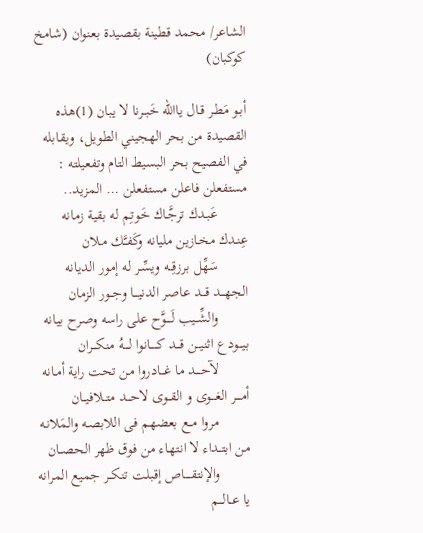الشاعر/ محمد قطينة بقصيدة بعنوان (شامخ كوكبان)

أبـو مَطـر قـال ياالله خَبــرنا لا يبان (1)هذه القصيدة من بحر الهجيني الطويل، ويقابله في الفصيح بحر البسيط التام وتفعيلته :
مستفعلن فاعلن مستفعلن … المزيد..
        عَبـدك ترجَّـاك خَوتِم له بقية زمانه
عِنـدك مخـازين مليانه وكَفـَّك مـلان
        سَهِّل برزقِــه ويسِّـر له إمور الديانه
الجهـــد قـــد عاصر الدنيـــا وجــور الزمان
        والشِّــيب لَــــوَّح على راسه وصرح بيانه
بيـــودع اثنيــن قـــد كـــــانوا لــــهُ منكـــران
        لآحــــد ما غـــادروا من تحت راية أمـانه
أمــــر الغـــوى و القــوى لاحـــد متــلافيــان
        مروا مــع بعضهم فى اللابصـه والمَلانـه
من ابتــداء لا انتهـاء من فوق ظهر الحصــان
        والإنتقـــــاص إقبلـت تنكــر جميع المرانه
يا عــالـــم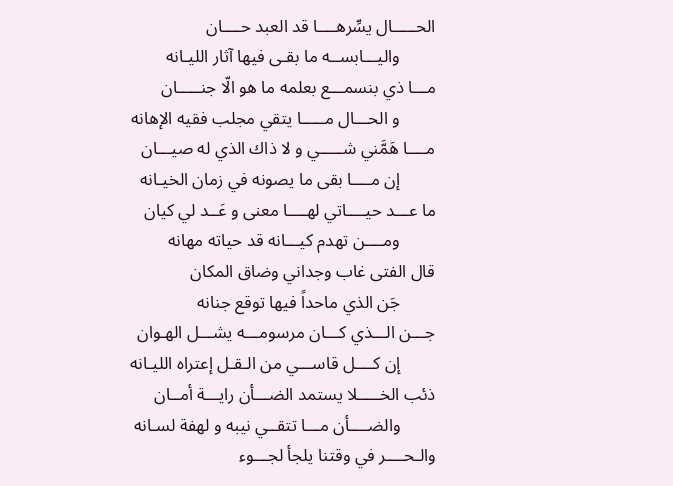الحـــــال يسِّرهــــا قد العبد حــــان
        واليـــابســه ما بقـى فيها آثار الليـانه
مـــا ذي بنسمـــع بعلمه ما هو الّا جنـــــان
        و الحـــال مـــــا يتقي مجلب فقيه الإهانه
مــــا هَمَّني شـــــي و لا ذاك الذي له صيـــان
        إن مــــا بقى ما يصونه في زمان الخيـانه
ما عـــد حيــــاتي لهــــا معنى و عَــد لي كيان
        ومــــن تهدم كيـــانه قد حياته مهانه
قال الفتى غاب وجداني وضاق المكان
        جَن الذي ماحداً فيها توقع جنانه
جـــن الـــذي كـــان مرسومـــه يشـــل الهـوان
        إن كــــل قاســـي من الـقـل إعتراه الليـانه
ذئب الخـــــلا يستمد الضـــأن رايـــة أمــان
        والضــــأن مـــا تتقــي نيبه و لهفة لسـانه
والـحــــر في وقتنا يلجأ لجـــوء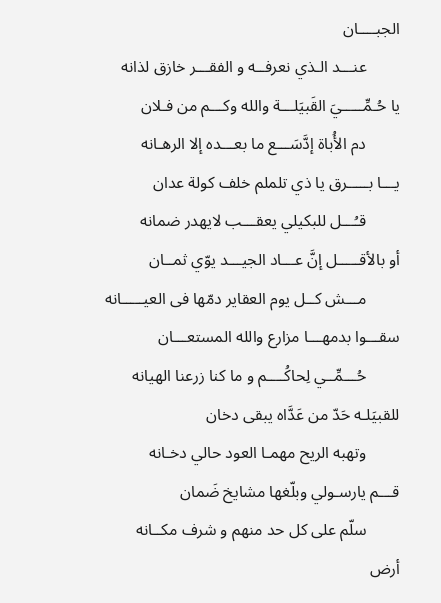الجبــــان
        عنـــد الـذي نعرفــه و الفقـــر خازق لذانه
يا حُـمِّـــــيَ القَبيَلـــة والله وكـــم من فـلان
        دم الأُباة إدَّسَـــع ما بعـــده إلا الرهـانه
يـــا بـــــرق يا ذي تلملم خلف كولة عدان
        قـُـــل للبكيلي يعقـــب لايهدر ضمانه
أو بالأقـــــل إنَّ عـــاد الجيـــد يوّي ثمــان
        مـــش كــل يوم العقاير دمّها فى العيـــــانه
سقـــوا بدمهـــا مزارع والله المستعـــان
        حُـــمِّــي لِحاكُــــم و ما كنا زرعنا الهيانه
للقبيَلـه حَدّ من عَدَّاه يبقى دخان
        وتهبه الريح مهمـا العود حالي دخـانه
قـــم يارسـولي وبلّغها مشايخ ضَمان
        سلّم على كل حد منهم و شرف مكــانه
أرض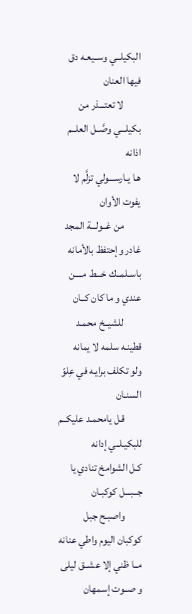البكيلــي وســيعـه دق فيها العنان
        لا تعتـــذر من بكيلـــي وصَّــل العلــم اذانه
هـا يـارســـولي تزلَّم لا يفوت الأوان
        من غــولـــة المجد غادر وإحتفظ بالأمانه
باسـلمــك خـــط مــــن عندي و ما كان كــان
        للشيــخ محمـد قطينـه سلمه لا يمانه
ولو تكلف برايـه في عِلوّ السنـان
        قـل يامحمـد عليكــم للبكيـلــي إدانه
كـل الشوامخ تنادي يا جــبـــل كوكبـان
        واصبـح جبل كوكبان اليوم واطي عنانه
مــا ظني إلا عشــق ليلى و صــوت إسمهان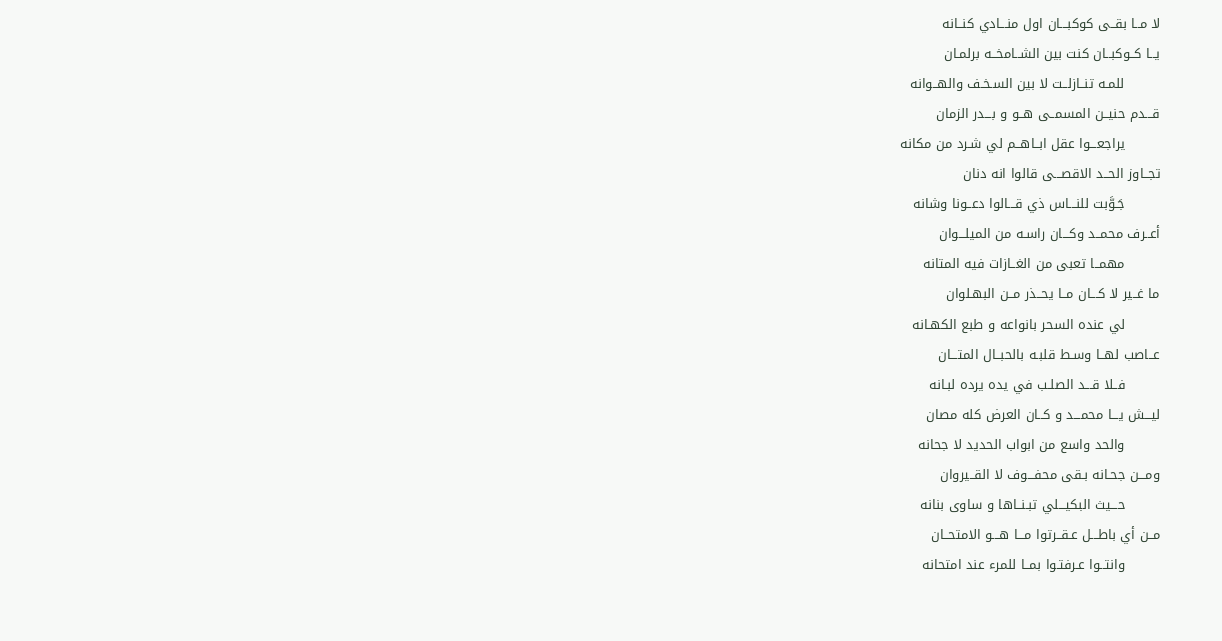لا مــا بقــى كوكبـــان اول منـــادي كنــانه
يــا كــوكبــان كنت بين الشــامخــه برلمـان
        للمـه تنــازلــت لا بين السـخـف والهــوانه
قـــدم حنيــن المسمــى هــو و بـــدر الزمان
        يراجعـــوا عقل ابــاهــم لي شـرد من مكانه
تجــاوز الحــد الاقصـــى قالوا انه دنان
        جَـوَّبت للنـــاس ذي قـــالوا دعــونا وشانه
أعــرف محمــد وكـــان راسـه من الميلـــوان
        مهمــا تعبى من الغــازات فيه المتانه
ما غــير لا كـــان مــا يحــذر مــن البهـلوان
        لي عنده السحر بانواعه و طبع الكهـانه
عــاصب لهــا وسـط قلبـه بالحبــال المتـــان
        فــلا قـــد الصلـب في يده يرده لبـانه
ليـــش يـــا محمـــد و كــان العرض كله مصان
        والحد واسع من ابواب الحديد لا جحانه
ومـــن جحـانه بـقى محفـــوف لا القــيروان
        حـــيث البكيـــلي تبـنــاها و ساوى بنانه
مــن أي باطـــل عـقــرتوا مـــا هـــو الامتحــان
        وانتــوا عـرفتـوا بمــا للمرء عند امتحانه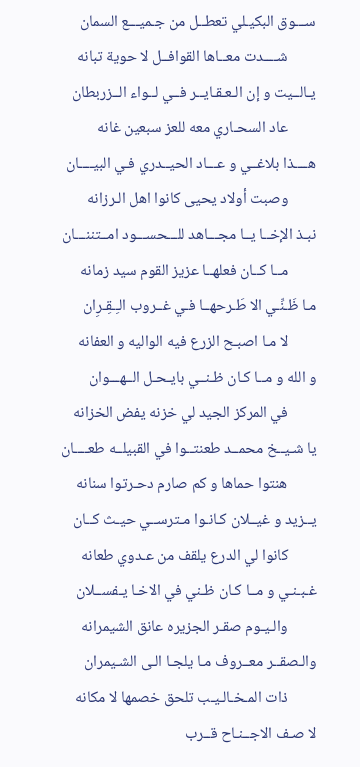ســـوق البكيـلي تعطــل من جـميـــع السمان
        شــــدت معــاها القوافــل لا حوية تبانه
يـالــيت و إن الـعـقـايــر فــي لــواء الــزربطان
        عاد السحـاري معه للعز سبعين غانه
هــــذا بلاغــي و عـــاد الحيــدري فـي البيــــان
        وصبت أولاد يحيى كانوا اهل الـرزانه
نبـذ الإخــا يــا مجـــاهد للـــحســـود امــتننـــان
        مــا كــان فعلهــا عزيز القوم سيد زمانه
مـا ظَـنِّـي الا طَـرحهــا فـي غــروب الـِـقِـرِان
        لا مـا اصبـح الزرع فيه الواليه و العفانه
و الله و مــا كـان ظـنــي بايـحـل الــهـــوان
        في المركز الجيد لي خزنه يفض الخزانه
يا شـيــخ محمــد طعنتــوا في القبيلــه طعــــان
        هنتوا حماها و كم صارم دحـرتوا سنانه
يــزيد و غيــلان كـانـوا مـترســي حيـث كــان
        كانوا لي الدرع يلقف من عـدوي طعانه
غـبـنـي و مــا كـان ظـني في الاخـا يـفســلان
        والـيـوم صقـر الجزيره عانق الشيمرانه
والـصقــر معــروف مـا يلجـا الـى الشـيمران
        ذات المـخـالـيـب تلحق خصمها لا مكانه
لا صـف الاجــنـاح قــرب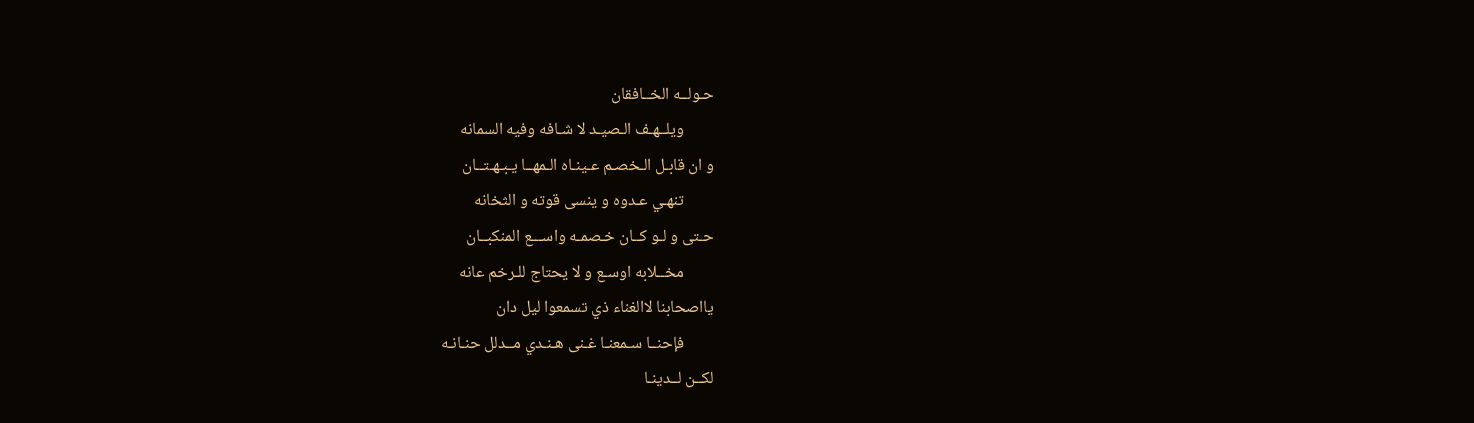حـولــه الخــافقان
        ويلــهـف الـصيـد لا شـافه وفيه السمانه
و ان قابـل الـخصـم عـينـاه الـمهــا يـبـهـتــان
        تنهـي عـدوه و ينسى قوته و الثخانه
حـتى و لـو كــان خـصمـه واســـع المنكبــان
        مخــلابه اوسـع و لا يحتاج للـرخم عانه
يااصحابنا لاالغناء ذي تسمعوا ليل دان
        فإحنــا سـمعنـا غـنى هـنـدي مــدلل حنـانـه
لكــن لــدينـا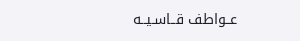عــواطف قــاسـيــه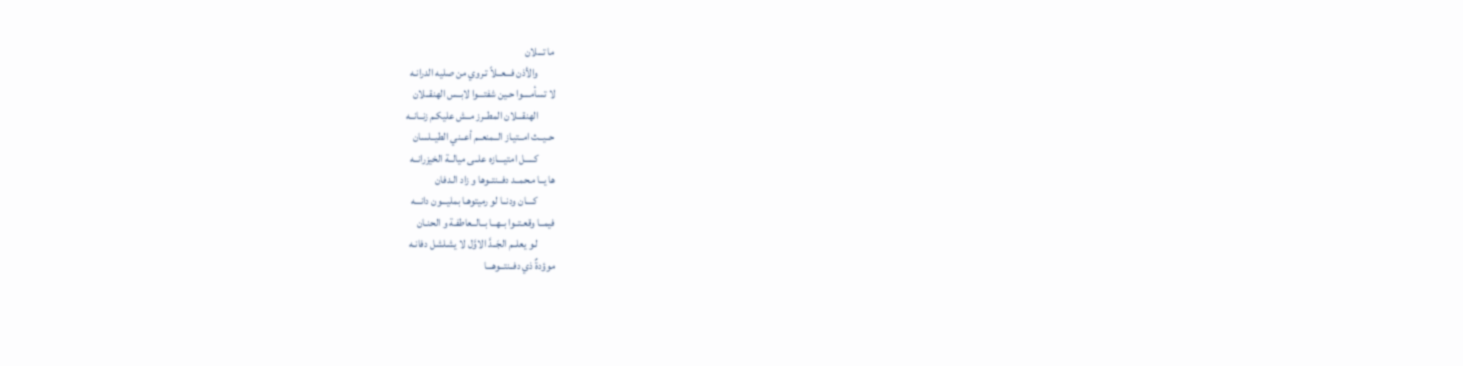ما تـــلان
        والأذن فـــعــلاً تـروي من صليه الدرانـه
لا تسأمــــوا حـين شفتـــوا لابــس الهنقــلان
        الهنقـــلان المطــرز مــش عليكـم زنــانــه
حــيــث امــتيـاز الــمنعــم أعــني الطيــلسان
        كـــــل امتيــــازه علــى ميالــة الخيزرانــه
ها يــا مـحمــد دفــنتــوها و زاد الـدفان
        كــــان ودنــا لو رميتوهـا بمليـــون دانـــه
فيمــا وقعـتــوا بــهــا بــالــعاطفـة و الحنـان
        لـو يعلــم الجَــدَّ الاوَّل لا يشـلشل دفانـه
موؤدةٌ ذي دفــنتــوهـــا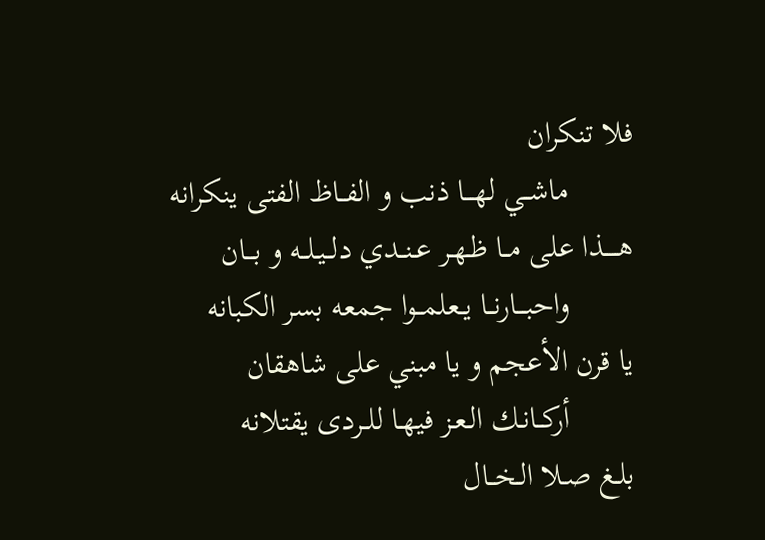فلا تنكران
        ماشــي لهـــا ذنب و الفــاظ الفتى ينكرانه
هـــــذا على مــا ظـهـر عـنــدي دلــيـلــه و بـــان
        واحبـــارنــا يــعلمــوا جمعه بسر الكبانه
يا قرن الأعجم و يا مبني على شاهقان
        أركــانـك الـعـز فيهـا للــردى يقتلانه
بلـغ صـلا الـخــال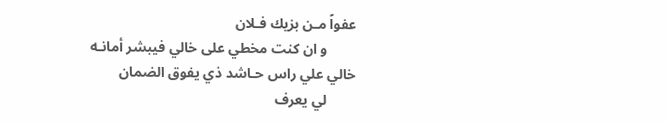عفواً مـن بزيك فـلان
        و ان كنت مخطي على خالي فيبشر أمانـه
خالي علي راس حـاشد ذي يفوق الضمان
        لي يعرف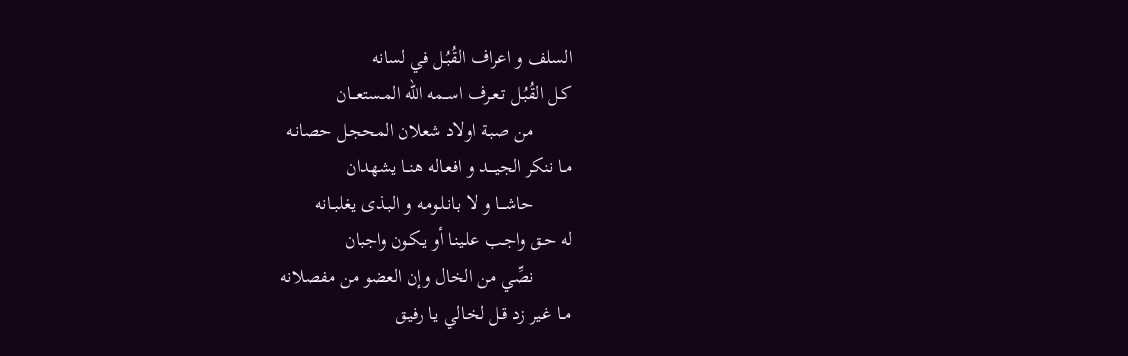السلف و اعراف القُبُـل في لسانه
كـل القُبُـل تـعـرف اســمه الله المـستعـــان
        من صبـة اولاد شعلان المحجـل حصانـه
مـا ننكر الجيــــد و افعـاله هنــا يشهدان
        حاشـــا و لا بـانـلـومـه و البـذى يغلبــانه
له حـق واجـب علـينـا أو يـكـون واجبان
        نصِّي من الخال وإن العضو من مفصلانه
مــا غـير زد قـل لخـالي يـا رفيـق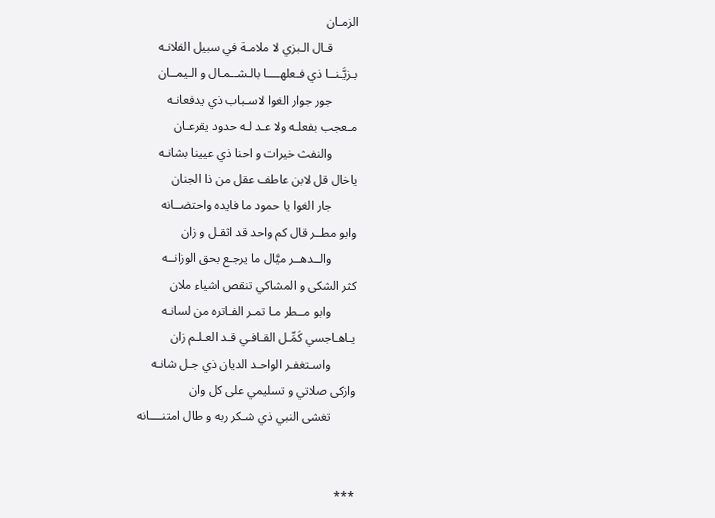الزمـان
        قـال الـبزي لا ملامـة في سبيل الفلانـه
بـزيَّـنــا ذي فـعلهــــا بالـشــمـال و الـيمــان
        جور جوار الغوا لاسـباب ذي يدفعانـه
مـعجب بفعلـه ولا عـد لـه حدود يقرعـان
        والنفث خيرات و احنا ذي عيينا بشانـه
ياخال قل لابن عاطف عقل من ذا الجنان
        جار الغوا يا حمود ما فايده واحتضــانه
وابو مطــر قال كم واحد قد اثقـل و زان
        والــدهــر ميَّال ما يرجـع بحق الوزانــه
كثر الشكى و المشاكي تنقص اشياء ملان
        وابو مــطر مـا تمـر الفـاتره من لسانـه
يـاهـاجسي كَمِّـل القـافـي قـد العـلـم زان
        واسـتغفـر الواحـد الديان ذي جـل شانـه
وازكى صلاتي و تسليمي على كل وان
        تغشى النبي ذي شـكر ربه و طال امتنــــانه


***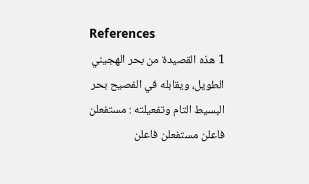References
1 هذه القصيدة من بحر الهجيني الطويل، ويقابله في الفصيح بحر البسيط التام وتفعيلته : مستفعلن فاعلن مستفعلن فاعلن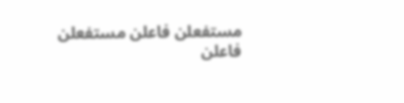مستفعلن فاعلن مستفعلن فاعلن